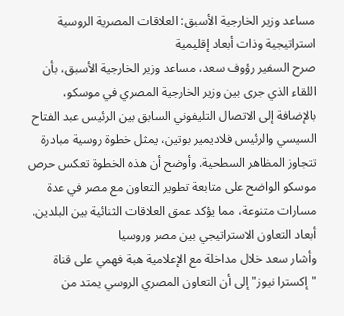مساعد وزير الخارجية الأسبق: العلاقات المصرية الروسية استراتيجية وذات أبعاد إقليمية
صرح السفير رؤوف سعد، مساعد وزير الخارجية الأسبق، بأن اللقاء الذي جرى بين وزير الخارجية المصري في موسكو، بالإضافة إلى الاتصال التليفوني السابق بين الرئيس عبد الفتاح السيسي والرئيس فلاديمير بوتين، يمثل خطوة روسية مبادرة تتجاوز المظاهر السطحية. وأوضح أن هذه الخطوة تعكس حرص موسكو الواضح على متابعة تطوير التعاون مع مصر في عدة مسارات متنوعة، مما يؤكد عمق العلاقات الثنائية بين البلدين.
أبعاد التعاون الاستراتيجي بين مصر وروسيا
وأشار سعد خلال مداخلة مع الإعلامية هبة فهمي على قناة "إكسترا نيوز" إلى أن التعاون المصري الروسي يمتد من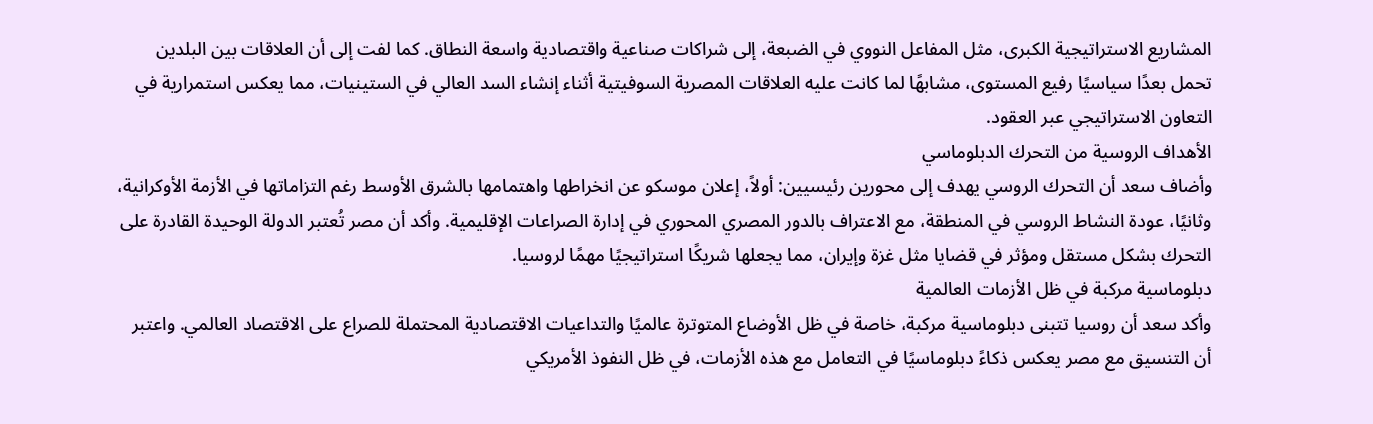المشاريع الاستراتيجية الكبرى، مثل المفاعل النووي في الضبعة، إلى شراكات صناعية واقتصادية واسعة النطاق. كما لفت إلى أن العلاقات بين البلدين تحمل بعدًا سياسيًا رفيع المستوى، مشابهًا لما كانت عليه العلاقات المصرية السوفيتية أثناء إنشاء السد العالي في الستينيات، مما يعكس استمرارية في التعاون الاستراتيجي عبر العقود.
الأهداف الروسية من التحرك الدبلوماسي
وأضاف سعد أن التحرك الروسي يهدف إلى محورين رئيسيين: أولاً، إعلان موسكو عن انخراطها واهتمامها بالشرق الأوسط رغم التزاماتها في الأزمة الأوكرانية، وثانيًا، عودة النشاط الروسي في المنطقة، مع الاعتراف بالدور المصري المحوري في إدارة الصراعات الإقليمية. وأكد أن مصر تُعتبر الدولة الوحيدة القادرة على التحرك بشكل مستقل ومؤثر في قضايا مثل غزة وإيران، مما يجعلها شريكًا استراتيجيًا مهمًا لروسيا.
دبلوماسية مركبة في ظل الأزمات العالمية
وأكد سعد أن روسيا تتبنى دبلوماسية مركبة، خاصة في ظل الأوضاع المتوترة عالميًا والتداعيات الاقتصادية المحتملة للصراع على الاقتصاد العالمي. واعتبر أن التنسيق مع مصر يعكس ذكاءً دبلوماسيًا في التعامل مع هذه الأزمات، في ظل النفوذ الأمريكي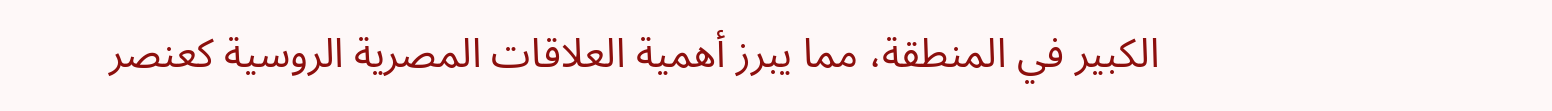الكبير في المنطقة، مما يبرز أهمية العلاقات المصرية الروسية كعنصر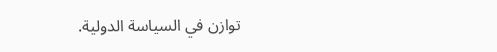توازن في السياسة الدولية.